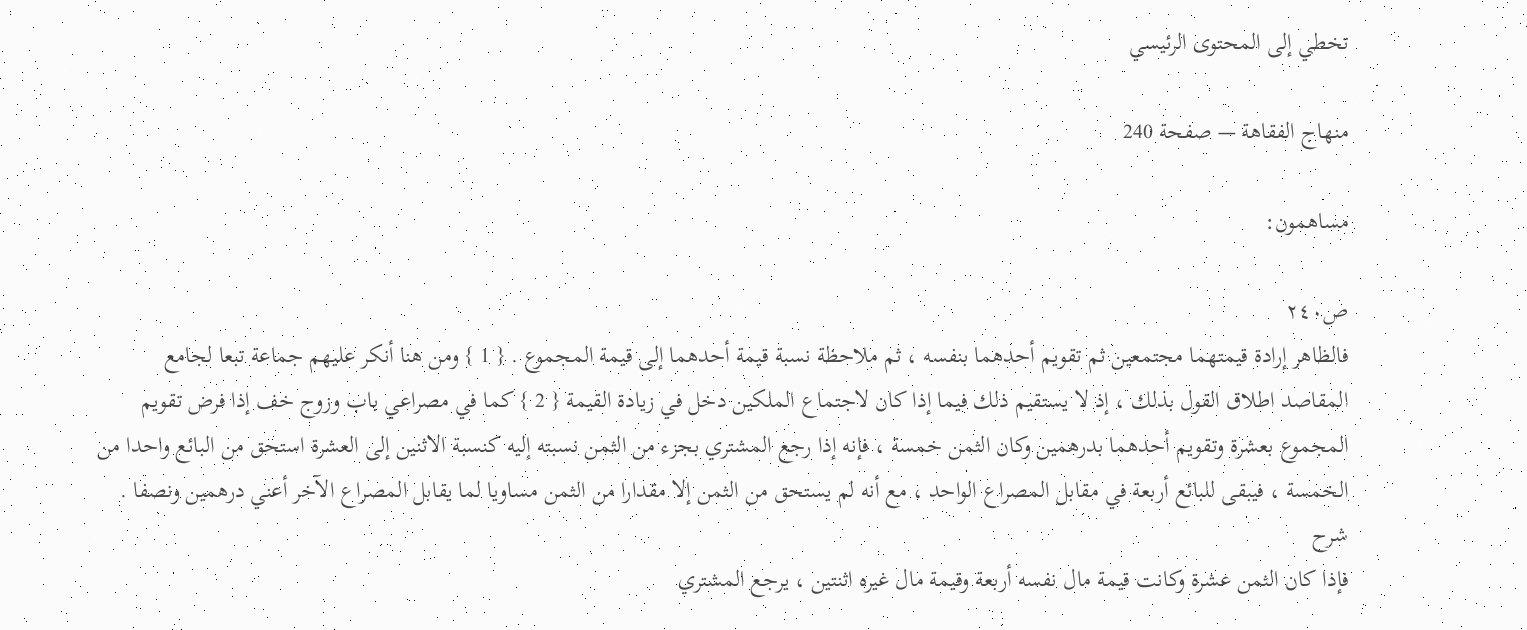تخطي إلى المحتوى الرئيسي

منهاج الفقاهة — صفحة 240

مساهمون:

ص٢٤٠
فالظاهر إرادة قيمتهما مجتمعين ثم تقويم أحدهما بنفسه ، ثم ملاحظة نسبة قيمة أحدهما إلى قيمة المجموع . { 1 } ومن هنا أنكر عليهم جماعة تبعا لجامع المقاصد اطلاق القول بذلك ، إذ لا يستقيم ذلك فيما إذا كان لاجتماع الملكين دخل في زيادة القيمة { 2 } كما في مصراعي باب وزوج خف إذا فرض تقويم المجموع بعشرة وتقويم أحدهما بدرهمين وكان الثمن خمسة ، فإنه إذا رجع المشتري بجزء من الثمن نسبته إليه كنسبة الاثنين إلى العشرة استحق من البائع واحدا من الخمسة ، فيبقى للبائع أربعة في مقابل المصراع الواحد ، مع أنه لم يستحق من الثمن إلا مقدارا من الثمن مساويا لما يقابل المصراع الآخر أعني درهمين ونصفا .
شرح
فإذا كان الثمن عشرة وكانت قيمة مال نفسه أربعة وقيمة مال غيره اثنتين ، يرجع المشتري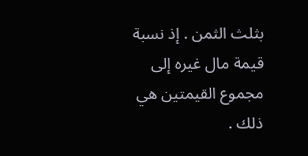بثلث الثمن . إذ نسبة قيمة مال غيره إلى مجموع القيمتين هي ذلك .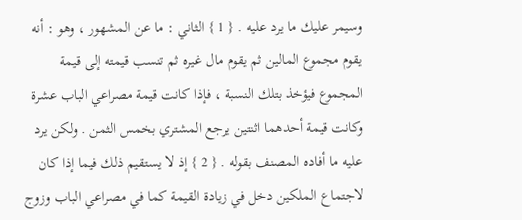وسيمر عليك ما يرد عليه . { 1 } الثاني : ما عن المشهور ، وهو : أنه يقوم مجموع المالين ثم يقوم مال غيره ثم تنسب قيمته إلى قيمة المجموع فيؤخذ بتلك النسبة ، فإذا كانت قيمة مصراعي الباب عشرة وكانت قيمة أحدهما اثنتين يرجع المشتري بخمس الثمن . ولكن يرد عليه ما أفاده المصنف بقوله . { 2 } إذ لا يستقيم ذلك فيما إذا كان لاجتماع الملكين دخل في زيادة القيمة كما في مصراعي الباب وزوج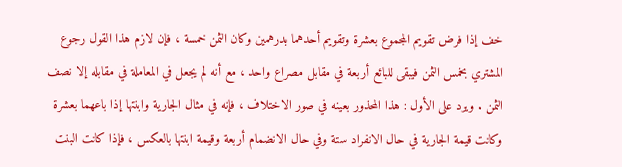خف إذا فرض تقويم المجموع بعشرة وتقويم أحدهما بدرهمين وكان الثمن خمسة ، فإن لازم هذا القول رجوع المشتري بخمس الثمن فيبقى للبائع أربعة في مقابل مصراع واحد ، مع أنه لم يجعل في المعاملة في مقابله إلا نصف الثمن . ويرد على الأول : هذا المحذور بعينه في صور الاختلاف ، فإنه في مثال الجارية وابنتها إذا باعهما بعشرة وكانت قيمة الجارية في حال الانفراد ستة وفي حال الانضمام أربعة وقيمة ابنتها بالعكس ، فإذا كانت البنت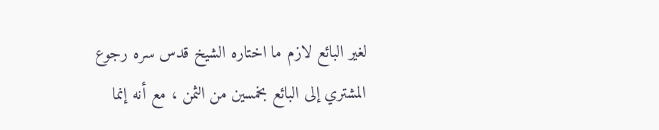لغير البائع لازم ما اختاره الشيخ قدس سره رجوع المشتري إلى البائع بخمسين من الثمن ، مع أنه إنما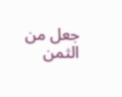جعل من الثمن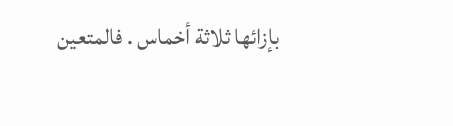بإزائها ثلاثة أخماس . فالمتعين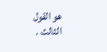هو القول الثالث .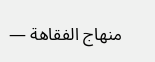منهاج الفقاهة —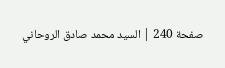صفحة 240 | السيد محمد صادق الروحاني